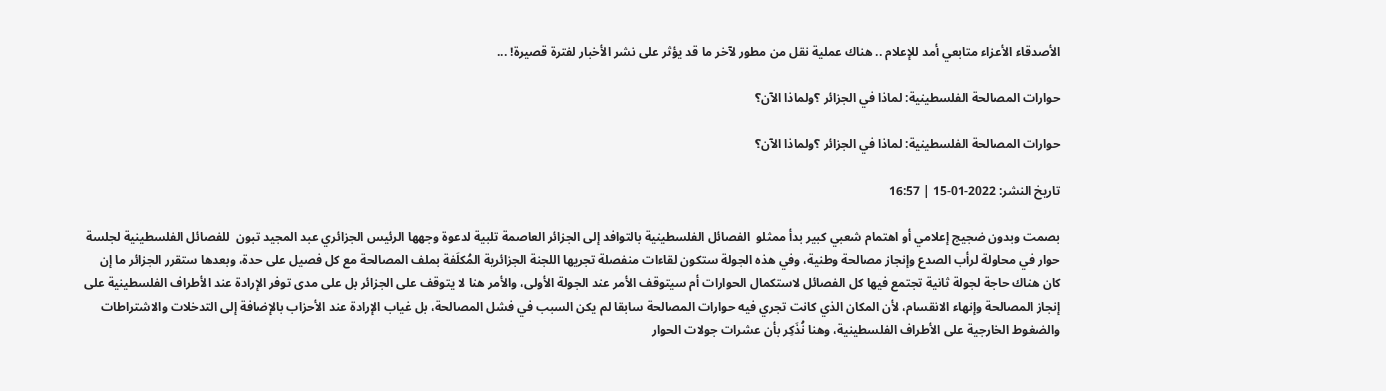الأصدقاء الأعزاء متابعي أمد للإعلام .. هناك عملية نقل من مطور لآخر ما قد يؤثر على نشر الأخبار لفترة قصيرة! ...

حوارات المصالحة الفلسطينية: لماذا في الجزائر ؟ولماذا الآن؟

حوارات المصالحة الفلسطينية: لماذا في الجزائر ؟ولماذا الآن؟

تاريخ النشر: 2022-01-15 | 16:57

بصمت وبدون ضجيج إعلامي أو اهتمام شعبي كبير بدأ ممثلو  الفصائل الفلسطينية بالتوافد إلى الجزائر العاصمة تلبية لدعوة وجهها الرئيس الجزائري عبد المجيد تبون  للفصائل الفلسطينية لجلسة حوار في محاولة لرأب الصدع وإنجاز مصالحة وطنية، وفي هذه الجولة ستكون لقاءات منفصلة تجريها اللجنة الجزائرية المُكلَفة بملف المصالحة مع كل فصيل على حدة، وبعدها ستقرر الجزائر ما إن كان هناك حاجة لجولة ثانية تجتمع فيها كل الفصائل لاستكمال الحوارات أم سيتوقف الأمر عند الجولة الأولى، والأمر هنا لا يتوقف على الجزائر بل على مدى توفر الإرادة عند الأطراف الفلسطينية على إنجاز المصالحة وإنهاء الانقسام، لأن المكان الذي كانت تجري فيه حوارات المصالحة سابقا لم يكن السبب في فشل المصالحة، بل غياب الإرادة عند الأحزاب بالإضافة إلى التدخلات والاشتراطات والضغوط الخارجية على الأطراف الفلسطينية، وهنا نُذَكِر بأن عشرات جولات الحوار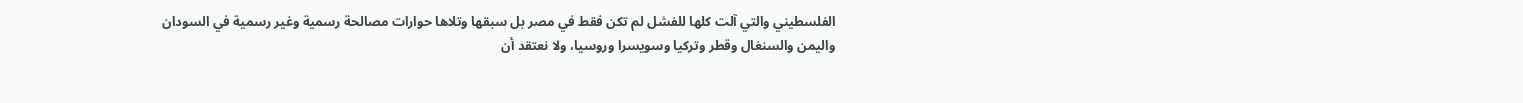الفلسطيني والتي آلت كلها للفشل لم تكن فقط في مصر بل سبقها وتلاها حوارات مصالحة رسمية وغير رسمية في السودان واليمن والسنغال وقطر وتركيا وسويسرا وروسيا، ولا نعتقد أن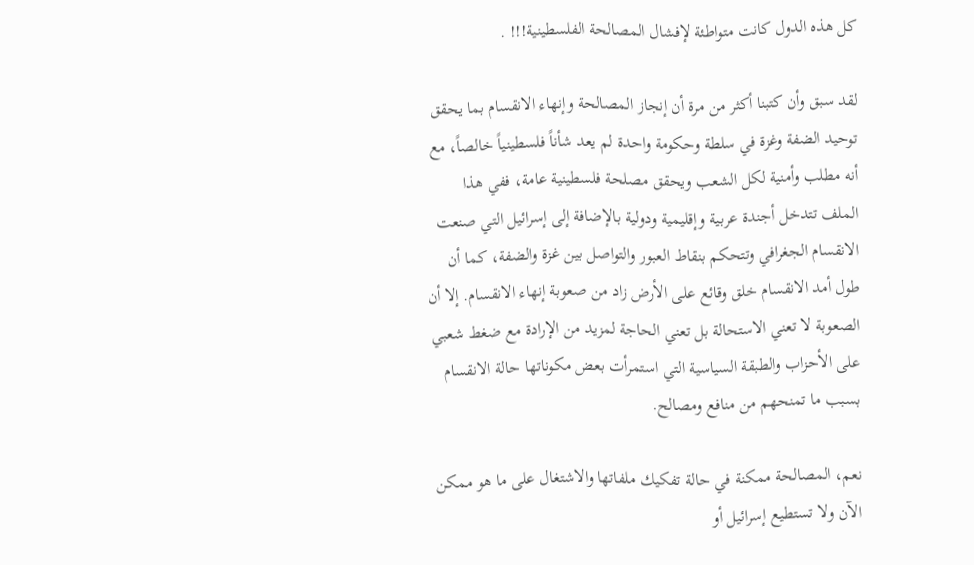كل هذه الدول كانت متواطئة لإفشال المصالحة الفلسطينية!!! .

لقد سبق وأن كتبنا أكثر من مرة أن إنجاز المصالحة وإنهاء الانقسام بما يحقق توحيد الضفة وغزة في سلطة وحكومة واحدة لم يعد شأناً فلسطينياً خالصاً، مع أنه مطلب وأمنية لكل الشعب ويحقق مصلحة فلسطينية عامة، ففي هذا الملف تتدخل أجندة عربية وإقليمية ودولية بالإضافة إلى إسرائيل التي صنعت الانقسام الجغرافي وتتحكم بنقاط العبور والتواصل بين غزة والضفة، كما أن طول أمد الانقسام خلق وقائع على الأرض زاد من صعوبة إنهاء الانقسام. إلا أن الصعوبة لا تعني الاستحالة بل تعني الحاجة لمزيد من الإرادة مع ضغط شعبي على الأحزاب والطبقة السياسية التي استمرأت بعض مكوناتها حالة الانقسام بسبب ما تمنحهم من منافع ومصالح.

نعم، المصالحة ممكنة في حالة تفكيك ملفاتها والاشتغال على ما هو ممكن الآن ولا تستطيع إسرائيل أو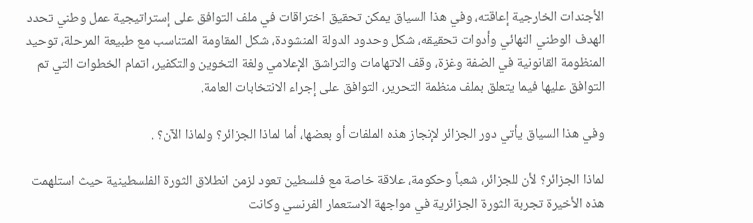الأجندات الخارجية إعاقته، وفي هذا السياق يمكن تحقيق اختراقات في ملف التوافق على إستراتيجية عمل وطني تحدد الهدف الوطني النهائي وأدوات تحقيقه، شكل وحدود الدولة المنشودة، شكل المقاومة المتناسب مع طبيعة المرحلة، توحيد المنظومة القانونية في الضفة وغزة، وقف الاتهامات والتراشق الإعلامي ولغة التخوين والتكفير، اتمام الخطوات التي تم التوافق عليها فيما يتعلق بملف منظمة التحرير، التوافق على إجراء الانتخابات العامة.

وفي هذا السياق يأتي دور الجزائر لإنجاز هذه الملفات أو بعضها، أما لماذا الجزائر؟ ولماذا الآن؟ .

لماذا الجزائر؟ لأن للجزائر، شعباً وحكومة، علاقة خاصة مع فلسطين تعود لزمن انطلاق الثورة الفلسطينية حيث استلهمت هذه الأخيرة تجربة الثورة الجزائرية في مواجهة الاستعمار الفرنسي وكانت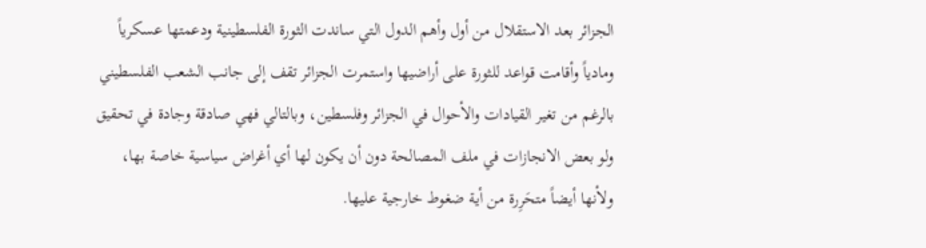الجزائر بعد الاستقلال من أول وأهم الدول التي ساندت الثورة الفلسطينية ودعمتها عسكرياً ومادياً وأقامت قواعد للثورة على أراضيها واستمرت الجزائر تقف إلى جانب الشعب الفلسطيني بالرغم من تغير القيادات والأحوال في الجزائر وفلسطين، وبالتالي فهي صادقة وجادة في تحقيق ولو بعض الانجازات في ملف المصالحة دون أن يكون لها أي أغراض سياسية خاصة بها، ولأنها أيضاً متحَرِرة من أية ضغوط خارجية عليها.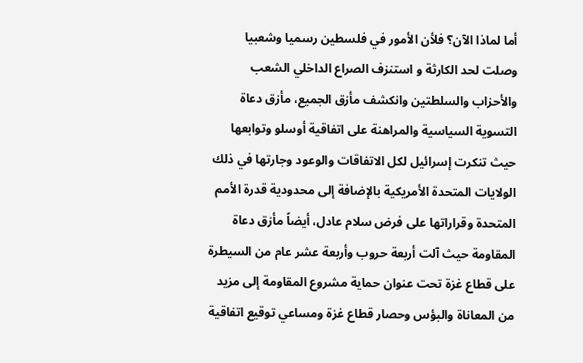أما لماذا الآن؟ فلأن الأمور في فلسطين رسميا وشعبيا وصلت لحد الكارثة و استنزف الصراع الداخلي الشعب والأحزاب والسلطتين وانكشف مأزق الجميع، مأزق دعاة التسوية السياسية والمراهنة على اتفاقية أوسلو وتوابعها حيث تنكرت إسرائيل لكل الاتفاقات والوعود وجارتها في ذلك الولايات المتحدة الأمريكية بالإضافة إلى محدودية قدرة الأمم المتحدة وقراراتها على فرض سلام عادل، أيضاً مأزق دعاة المقاومة حيث آلت أربعة حروب وأربعة عشر عام من السيطرة على قطاع غزة تحت عنوان حماية مشروع المقاومة إلى مزيد من المعاناة والبؤس وحصار قطاع غزة ومساعي توقيع اتفاقية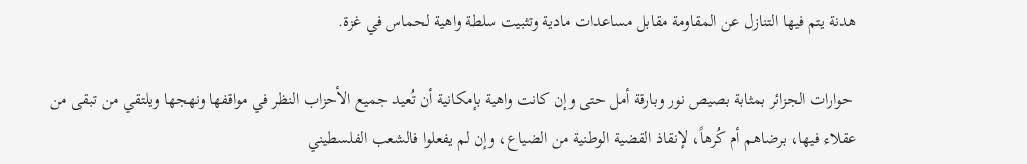هدنة يتم فيها التنازل عن المقاومة مقابل مساعدات مادية وتثبيت سلطة واهية لحماس في غزة.

 حوارات الجزائر بمثابة بصيص نور وبارقة أمل حتى وإن كانت واهية بإمكانية أن تُعيد جميع الأحزاب النظر في مواقفها ونهجها ويلتقي من تبقى من عقلاء فيها، برضاهم أم كُرهاً، لإنقاذ القضية الوطنية من الضياع، وإن لم يفعلوا فالشعب الفلسطيني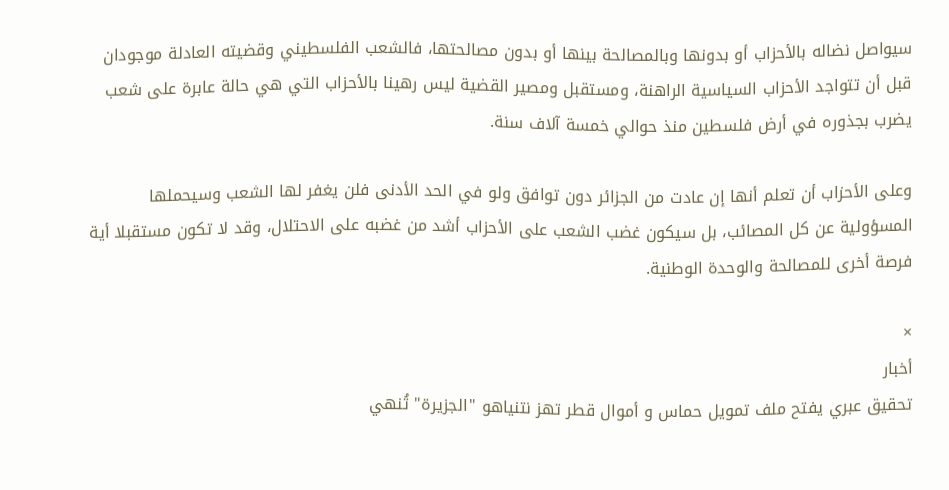سيواصل نضاله بالأحزاب أو بدونها وبالمصالحة بينها أو بدون مصالحتها، فالشعب الفلسطيني وقضيته العادلة موجودان قبل أن تتواجد الأحزاب السياسية الراهنة، ومستقبل ومصير القضية ليس رهينا بالأحزاب التي هي حالة عابرة على شعب يضرب بجذوره في أرض فلسطين منذ حوالي خمسة آلاف سنة.

وعلى الأحزاب أن تعلم أنها إن عادت من الجزائر دون توافق ولو في الحد الأدنى فلن يغفر لها الشعب وسيحملها المسؤولية عن كل المصائب، بل سيكون غضب الشعب على الأحزاب أشد من غضبه على الاحتلال، وقد لا تكون مستقبلا أية فرصة أخرى للمصالحة والوحدة الوطنية.

×
أخبار
تحقيق عبري يفتح ملف تمويل حماس و أموال قطر تهز نتنياهو "الجزيرة" تُنهي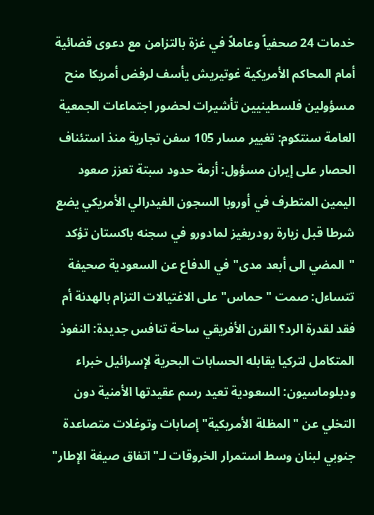خدمات 24 صحفياً وعاملاً في غزة بالتزامن مع دعوى قضائية أمام المحاكم الأمريكية غوتيريش يأسف لرفض أمريكا منح مسؤولين فلسطينيين تأشيرات لحضور اجتماعات الجمعية العامة سنتكوم: تغيير مسار 105 سفن تجارية منذ استئناف الحصار على إيران مسؤول: أزمة حدود سبتة تعزز صعود اليمين المتطرف في أوروبا السجون الفيدرالي الأمريكي يضع شرطا قبل زيارة رودريغيز لمادورو في سجنه باكستان تؤكد "المضي الى أبعد مدى" في الدفاع عن السعودية صحيفة تتساءل: صمت "حماس" على الاغتيالات التزام بالهدنة أم فقد لقدرة الرد؟ القرن الأفريقي ساحة تنافس جديدة: النفوذ المتكامل لتركيا يقابله الحسابات البحرية لإسرائيل خبراء ودبلوماسيون: السعودية تعيد رسم عقيدتها الأمنية دون التخلي عن "المظلة الأمريكية" إصابات وتوغلات متصاعدة جنوبي لبنان وسط استمرار الخروقات لـ"اتفاق صيغة الإطار"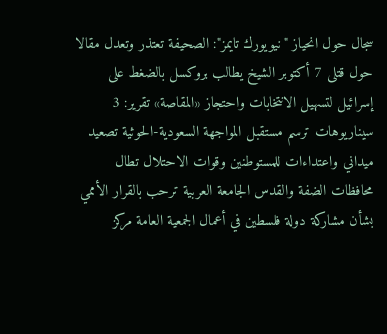سجال حول انحياز "نيويورك تايمز": الصحيفة تعتذر وتعدل مقالا حول قتلى 7 أكتوبر الشيخ يطالب بروكسل بالضغط على إسرائيل لتسهيل الانتخابات واحتجاز «المقاصة» تقرير: 3 سيناريوهات ترسم مستقبل المواجهة السعودية-الحوثية تصعيد ميداني واعتداءات للمستوطنين وقوات الاحتلال تطال محافظات الضفة والقدس الجامعة العربية ترحب بالقرار الأممي بشأن مشاركة دولة فلسطين في أعمال الجمعية العامة مركز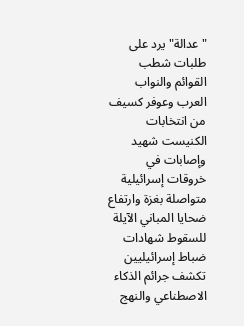"عدالة" يرد على طلبات شطب القوائم والنواب العرب وعوفر كسيف من انتخابات الكنيست شهيد وإصابات في خروقات إسرائيلية متواصلة بغزة وارتفاع ضحايا المباني الآيلة للسقوط شهادات ضباط إسرائيليين تكشف جرائم الذكاء الاصطناعي والنهج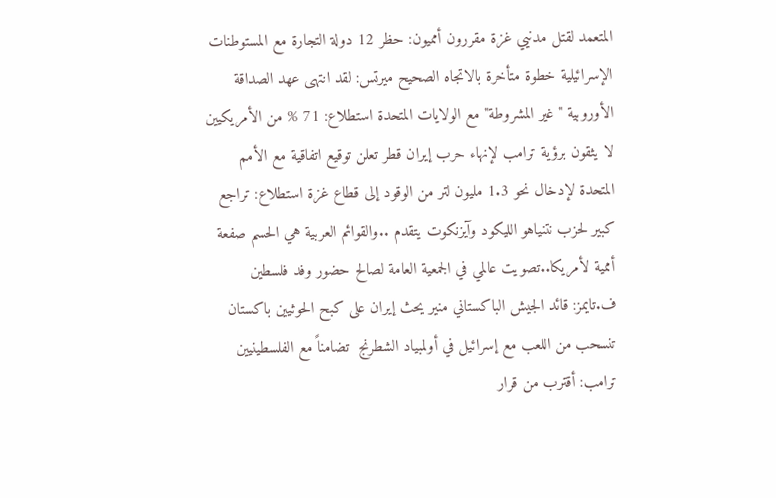المتعمد لقتل مدنيي غزة مقررون أمميون: حظر 12 دولة التجارة مع المستوطنات الإسرائيلية خطوة متأخرة بالاتجاه الصحيح ميرتس: لقد انتهى عهد الصداقة الأوروبية "غير المشروطة" مع الولايات المتحدة استطلاع: 71 % من الأمريكيين لا يثقون برؤية ترامب لإنهاء حرب إيران قطر تعلن توقيع اتفاقية مع الأمم المتحدة لإدخال نحو 1.3 مليون لتر من الوقود إلى قطاع غزة استطلاع: تراجع كبير لحزب نتنياهو الليكود وآيزنكوت يتقدم ..والقوائم العربية هي الحسم صفعة أممية لأمريكا..تصويت عالمي في الجمعية العامة لصالح حضور وفد فلسطين ف.تايمز: قائد الجيش الباكستاني منير يحث إيران على كبح الحوثيين باكستان تنسحب من اللعب مع إسرائيل في أولمبياد الشطرنج  تضامناً مع الفلسطينيين ترامب: أقترب من قرار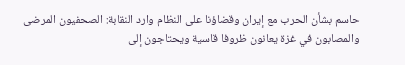حاسم بشأن الحرب مع إيران وقضاؤنا على النظام وارد النقابة: الصحفيون المرضى والمصابون في غزة يعانون ظروفا قاسية ويحتاجون إلى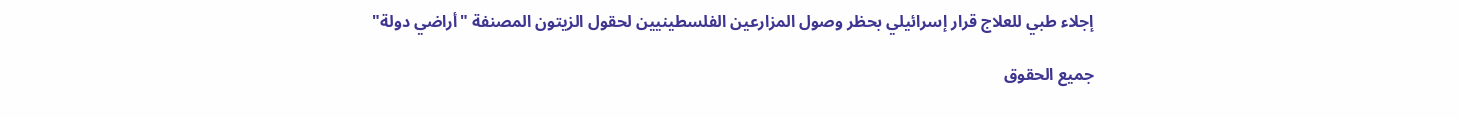إجلاء طبي للعلاج قرار إسرائيلي بحظر وصول المزارعين الفلسطينيين لحقول الزيتون المصنفة "أراضي دولة"

جميع الحقوق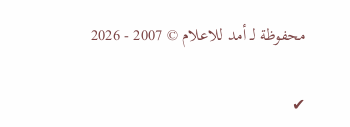محفوظة لـ أمد للاعلام © 2007 - 2026

✔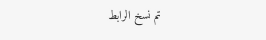تم نسخ الرابط